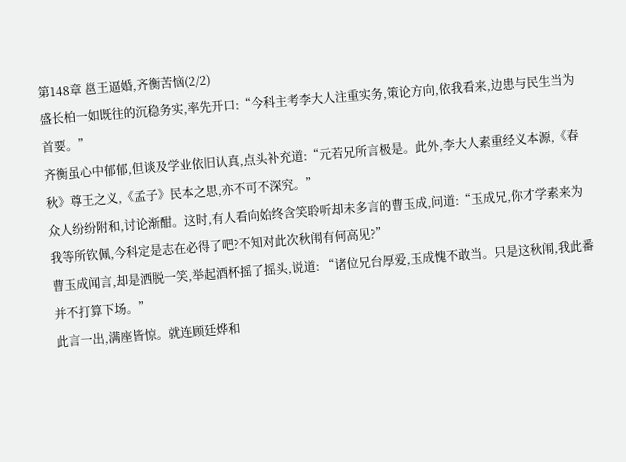第148章 邕王逼婚,齐衡苦恼(2/2)
盛长柏一如既往的沉稳务实,率先开口:“今科主考李大人注重实务,策论方向,依我看来,边患与民生当为首要。”
齐衡虽心中郁郁,但谈及学业依旧认真,点头补充道:“元若兄所言极是。此外,李大人素重经义本源,《春秋》尊王之义,《孟子》民本之思,亦不可不深究。”
众人纷纷附和,讨论渐酣。这时,有人看向始终含笑聆听却未多言的曹玉成,问道:“玉成兄,你才学素来为我等所钦佩,今科定是志在必得了吧?不知对此次秋闱有何高见?”
曹玉成闻言,却是洒脱一笑,举起酒杯摇了摇头,说道: “诸位兄台厚爱,玉成愧不敢当。只是这秋闱,我此番并不打算下场。”
此言一出,满座皆惊。就连顾廷烨和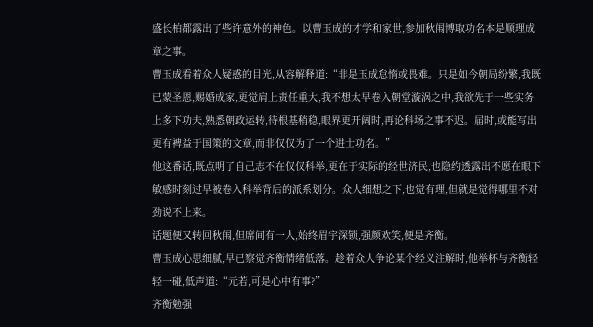盛长柏都露出了些许意外的神色。以曹玉成的才学和家世,参加秋闱博取功名本是顺理成章之事。
曹玉成看着众人疑惑的目光,从容解释道:“非是玉成怠惰或畏难。只是如今朝局纷繁,我既已蒙圣恩,赐婚成家,更觉肩上责任重大,我不想太早卷入朝堂漩涡之中,我欲先于一些实务上多下功夫,熟悉朝政运转,待根基稍稳,眼界更开阔时,再论科场之事不迟。届时,或能写出更有裨益于国策的文章,而非仅仅为了一个进士功名。”
他这番话,既点明了自己志不在仅仅科举,更在于实际的经世济民,也隐约透露出不愿在眼下敏感时刻过早被卷入科举背后的派系划分。众人细想之下,也觉有理,但就是觉得哪里不对劲说不上来。
话题便又转回秋闱,但席间有一人,始终眉宇深锁,强颜欢笑,便是齐衡。
曹玉成心思细腻,早已察觉齐衡情绪低落。趁着众人争论某个经义注解时,他举杯与齐衡轻轻一碰,低声道:“元若,可是心中有事?”
齐衡勉强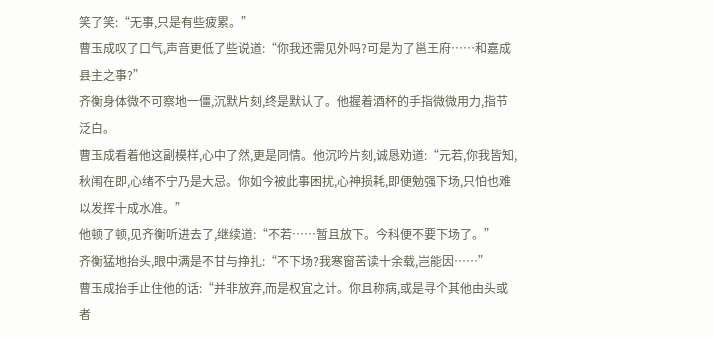笑了笑:“无事,只是有些疲累。”
曹玉成叹了口气,声音更低了些说道:“你我还需见外吗?可是为了邕王府……和嘉成县主之事?”
齐衡身体微不可察地一僵,沉默片刻,终是默认了。他握着酒杯的手指微微用力,指节泛白。
曹玉成看着他这副模样,心中了然,更是同情。他沉吟片刻,诚恳劝道:“元若,你我皆知,秋闱在即,心绪不宁乃是大忌。你如今被此事困扰,心神损耗,即便勉强下场,只怕也难以发挥十成水准。”
他顿了顿,见齐衡听进去了,继续道:“不若……暂且放下。今科便不要下场了。”
齐衡猛地抬头,眼中满是不甘与挣扎:“不下场?我寒窗苦读十余载,岂能因……”
曹玉成抬手止住他的话:“并非放弃,而是权宜之计。你且称病,或是寻个其他由头或者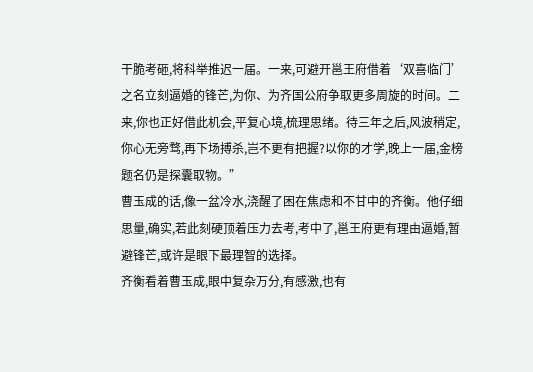干脆考砸,将科举推迟一届。一来,可避开邕王府借着‘双喜临门’之名立刻逼婚的锋芒,为你、为齐国公府争取更多周旋的时间。二来,你也正好借此机会,平复心境,梳理思绪。待三年之后,风波稍定,你心无旁骛,再下场搏杀,岂不更有把握?以你的才学,晚上一届,金榜题名仍是探囊取物。”
曹玉成的话,像一盆冷水,浇醒了困在焦虑和不甘中的齐衡。他仔细思量,确实,若此刻硬顶着压力去考,考中了,邕王府更有理由逼婚,暂避锋芒,或许是眼下最理智的选择。
齐衡看着曹玉成,眼中复杂万分,有感激,也有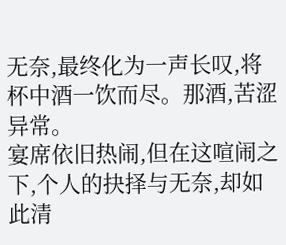无奈,最终化为一声长叹,将杯中酒一饮而尽。那酒,苦涩异常。
宴席依旧热闹,但在这喧闹之下,个人的抉择与无奈,却如此清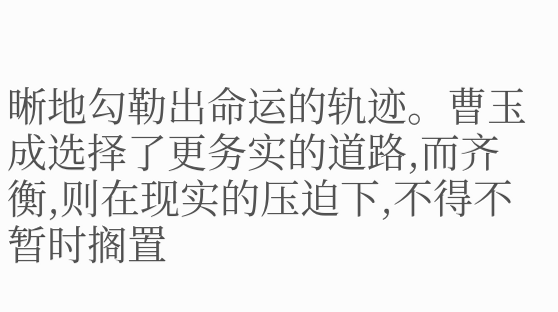晰地勾勒出命运的轨迹。曹玉成选择了更务实的道路,而齐衡,则在现实的压迫下,不得不暂时搁置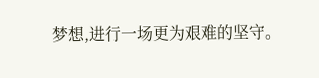梦想,进行一场更为艰难的坚守。